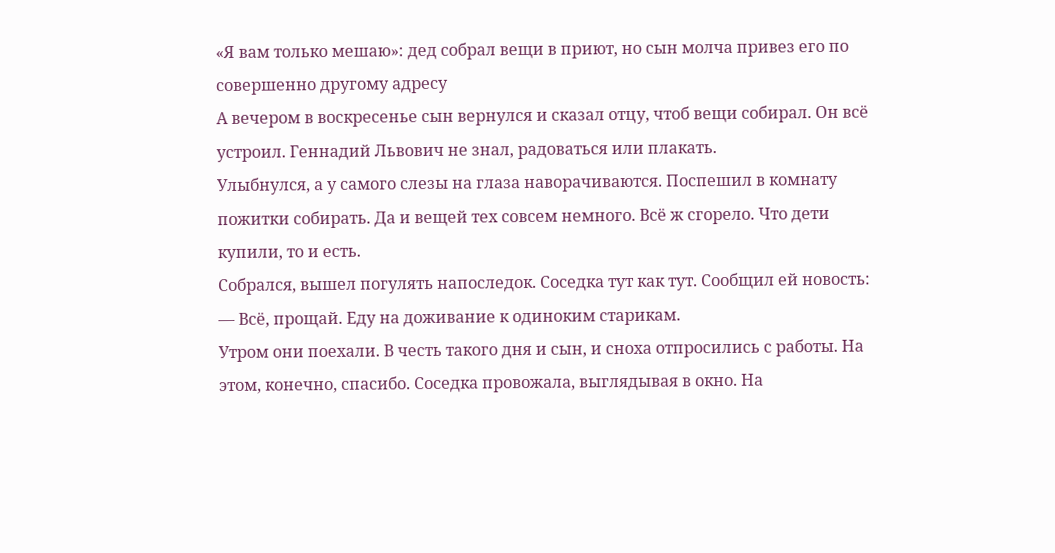«Я вам только мешаю»: дед собрал вещи в приют, но сын молча привез его по совершенно другому адресу
А вечером в воскресенье сын вернулся и сказал отцу, чтоб вещи собирал. Он всё устроил. Геннадий Львович не знал, радоваться или плакать.
Улыбнулся, а у самого слезы на глаза наворачиваются. Поспешил в комнату пожитки собирать. Да и вещей тех совсем немного. Всё ж сгорело. Что дети купили, то и есть.
Собрался, вышел погулять напоследок. Соседка тут как тут. Сообщил ей новость:
— Всё, прощай. Еду на доживание к одиноким старикам.
Утром они поехали. В честь такого дня и сын, и сноха отпросились с работы. На этом, конечно, спасибо. Соседка провожала, выглядывая в окно. На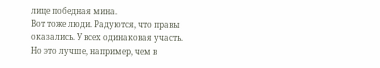лице победная мина.
Вот тоже люди. Радуются, что правы оказались. У всех одинаковая участь. Но это лучше, например, чем в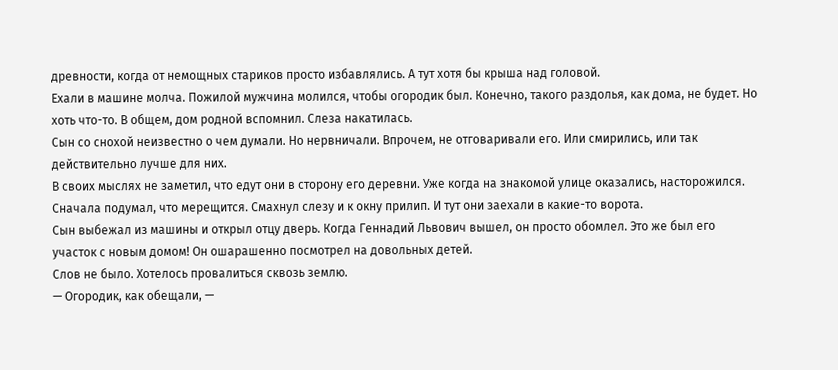древности, когда от немощных стариков просто избавлялись. А тут хотя бы крыша над головой.
Ехали в машине молча. Пожилой мужчина молился, чтобы огородик был. Конечно, такого раздолья, как дома, не будет. Но хоть что-то. В общем, дом родной вспомнил. Слеза накатилась.
Сын со снохой неизвестно о чем думали. Но нервничали. Впрочем, не отговаривали его. Или смирились, или так действительно лучше для них.
В своих мыслях не заметил, что едут они в сторону его деревни. Уже когда на знакомой улице оказались, насторожился.
Сначала подумал, что мерещится. Смахнул слезу и к окну прилип. И тут они заехали в какие-то ворота.
Сын выбежал из машины и открыл отцу дверь. Когда Геннадий Львович вышел, он просто обомлел. Это же был его участок с новым домом! Он ошарашенно посмотрел на довольных детей.
Слов не было. Хотелось провалиться сквозь землю.
— Огородик, как обещали, —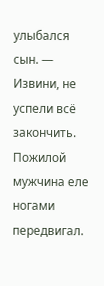улыбался сын. — Извини, не успели всё закончить.
Пожилой мужчина еле ногами передвигал.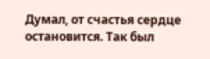Думал, от счастья сердце остановится. Так был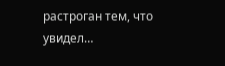растроган тем, что увидел…